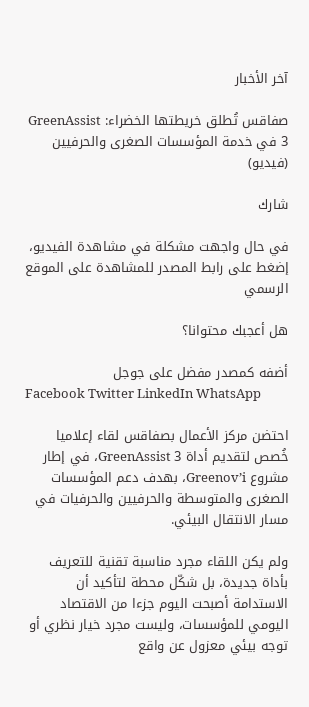آخر الأخبار

صفاقس تُطلق خريطتها الخضراء: GreenAssist 3 في خدمة المؤسسات الصغرى والحرفيين (فيديو)

شارك

في حال واجهت مشكلة في مشاهدة الفيديو، إضغط على رابط المصدر للمشاهدة على الموقع الرسمي

هل أعجبك محتوانا؟

أضفه كمصدر مفضل على جوجل
Facebook Twitter LinkedIn WhatsApp

احتضن مركز الأعمال بصفاقس لقاء إعلاميا خُصص لتقديم أداة GreenAssist 3، في إطار مشروع Greenov’i، بهدف دعم المؤسسات الصغرى والمتوسطة والحرفيين والحرفيات في مسار الانتقال البيئي.

ولم يكن اللقاء مجرد مناسبة تقنية للتعريف بأداة جديدة، بل شكّل محطة لتأكيد أن الاستدامة أصبحت اليوم جزءا من الاقتصاد اليومي للمؤسسات، وليست مجرد خيار نظري أو توجه بيئي معزول عن واقع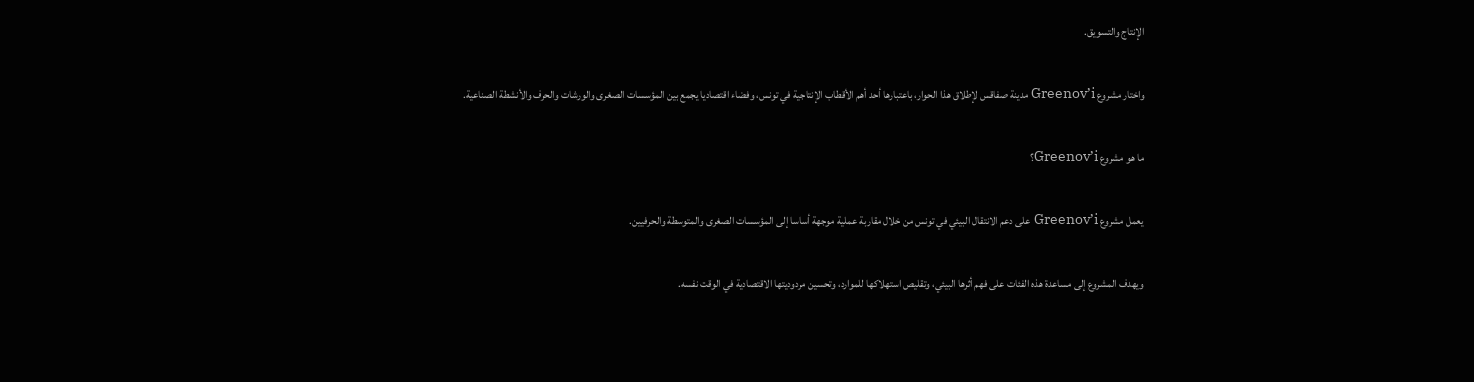الإنتاج والتسويق.

واختار مشروع Greenov’i مدينة صفاقس لإطلاق هذا الحوار، باعتبارها أحد أهم الأقطاب الإنتاجية في تونس، وفضاء اقتصاديا يجمع بين المؤسسات الصغرى والورشات والحرف والأنشطة الصناعية.

ما هو مشروع Greenov’i؟

يعمل مشروع Greenov’i على دعم الانتقال البيئي في تونس من خلال مقاربة عملية موجهة أساسا إلى المؤسسات الصغرى والمتوسطة والحرفيين.

ويهدف المشروع إلى مساعدة هذه الفئات على فهم أثرها البيئي، وتقليص استهلاكها للموارد، وتحسين مردوديتها الاقتصادية في الوقت نفسه.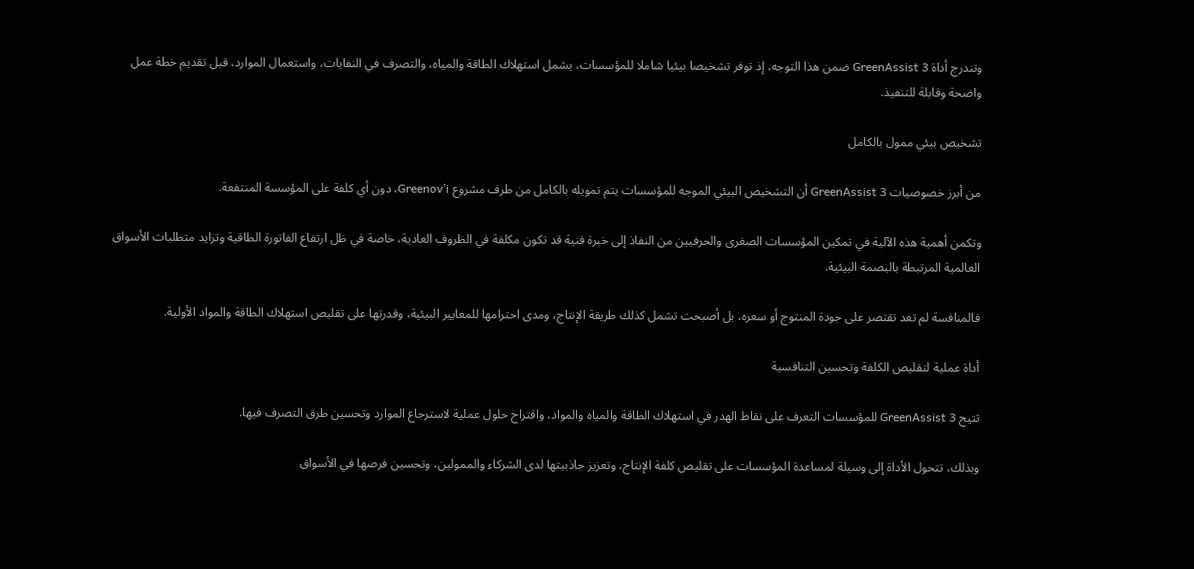وتندرج أداة GreenAssist 3 ضمن هذا التوجه، إذ توفر تشخيصا بيئيا شاملا للمؤسسات، يشمل استهلاك الطاقة والمياه، والتصرف في النفايات، واستعمال الموارد، قبل تقديم خطة عمل واضحة وقابلة للتنفيذ.

تشخيص بيئي ممول بالكامل

من أبرز خصوصيات GreenAssist 3 أن التشخيص البيئي الموجه للمؤسسات يتم تمويله بالكامل من طرف مشروع Greenov’i، دون أي كلفة على المؤسسة المنتفعة.

وتكمن أهمية هذه الآلية في تمكين المؤسسات الصغرى والحرفيين من النفاذ إلى خبرة فنية قد تكون مكلفة في الظروف العادية، خاصة في ظل ارتفاع الفاتورة الطاقية وتزايد متطلبات الأسواق العالمية المرتبطة بالبصمة البيئية.

فالمنافسة لم تعد تقتصر على جودة المنتوج أو سعره، بل أصبحت تشمل كذلك طريقة الإنتاج، ومدى احترامها للمعايير البيئية، وقدرتها على تقليص استهلاك الطاقة والمواد الأولية.

أداة عملية لتقليص الكلفة وتحسين التنافسية

تتيح GreenAssist 3 للمؤسسات التعرف على نقاط الهدر في استهلاك الطاقة والمياه والمواد، واقتراح حلول عملية لاسترجاع الموارد وتحسين طرق التصرف فيها.

وبذلك، تتحول الأداة إلى وسيلة لمساعدة المؤسسات على تقليص كلفة الإنتاج، وتعزيز جاذبيتها لدى الشركاء والممولين، وتحسين فرصها في الأسواق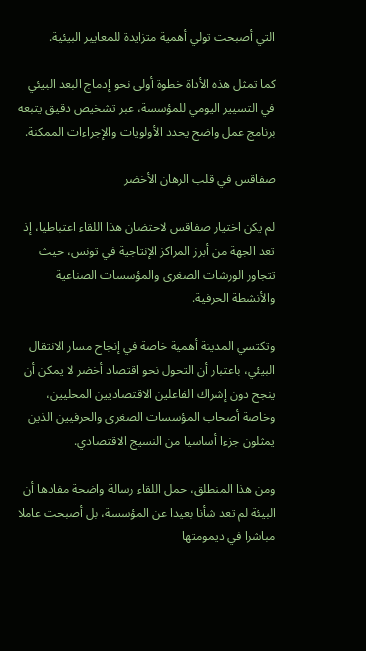التي أصبحت تولي أهمية متزايدة للمعايير البيئية.

كما تمثل هذه الأداة خطوة أولى نحو إدماج البعد البيئي في التسيير اليومي للمؤسسة، عبر تشخيص دقيق يتبعه برنامج عمل واضح يحدد الأولويات والإجراءات الممكنة.

صفاقس في قلب الرهان الأخضر

لم يكن اختيار صفاقس لاحتضان هذا اللقاء اعتباطيا، إذ تعد الجهة من أبرز المراكز الإنتاجية في تونس، حيث تتجاور الورشات الصغرى والمؤسسات الصناعية والأنشطة الحرفية.

وتكتسي المدينة أهمية خاصة في إنجاح مسار الانتقال البيئي، باعتبار أن التحول نحو اقتصاد أخضر لا يمكن أن ينجح دون إشراك الفاعلين الاقتصاديين المحليين، وخاصة أصحاب المؤسسات الصغرى والحرفيين الذين يمثلون جزءا أساسيا من النسيج الاقتصادي.

ومن هذا المنطلق، حمل اللقاء رسالة واضحة مفادها أن البيئة لم تعد شأنا بعيدا عن المؤسسة، بل أصبحت عاملا مباشرا في ديمومتها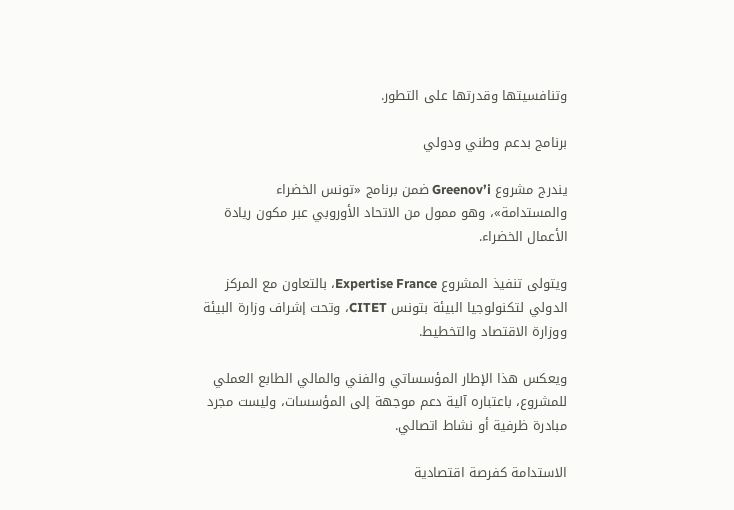وتنافسيتها وقدرتها على التطور.

برنامج بدعم وطني ودولي

يندرج مشروع Greenov’i ضمن برنامج «تونس الخضراء والمستدامة»، وهو ممول من الاتحاد الأوروبي عبر مكون ريادة الأعمال الخضراء.

ويتولى تنفيذ المشروع Expertise France، بالتعاون مع المركز الدولي لتكنولوجيا البيئة بتونس CITET، وتحت إشراف وزارة البيئة ووزارة الاقتصاد والتخطيط.

ويعكس هذا الإطار المؤسساتي والفني والمالي الطابع العملي للمشروع، باعتباره آلية دعم موجهة إلى المؤسسات، وليست مجرد مبادرة ظرفية أو نشاط اتصالي.

الاستدامة كفرصة اقتصادية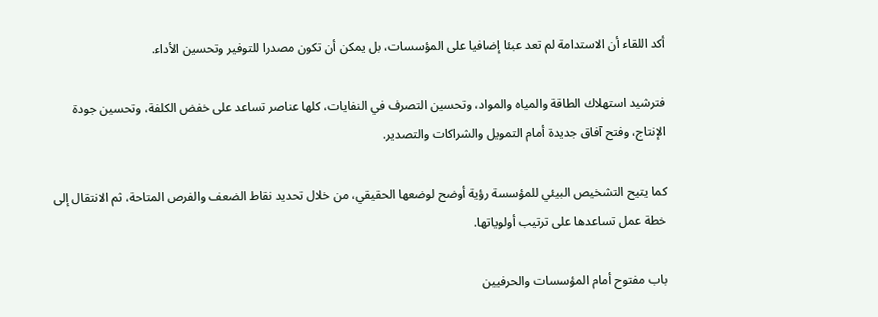أكد اللقاء أن الاستدامة لم تعد عبئا إضافيا على المؤسسات، بل يمكن أن تكون مصدرا للتوفير وتحسين الأداء.

فترشيد استهلاك الطاقة والمياه والمواد، وتحسين التصرف في النفايات، كلها عناصر تساعد على خفض الكلفة، وتحسين جودة الإنتاج، وفتح آفاق جديدة أمام التمويل والشراكات والتصدير.

كما يتيح التشخيص البيئي للمؤسسة رؤية أوضح لوضعها الحقيقي، من خلال تحديد نقاط الضعف والفرص المتاحة، ثم الانتقال إلى خطة عمل تساعدها على ترتيب أولوياتها.

باب مفتوح أمام المؤسسات والحرفيين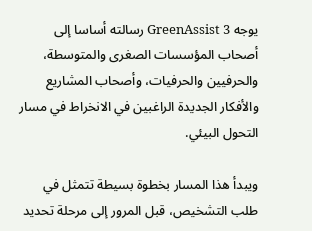يوجه GreenAssist 3 رسالته أساسا إلى أصحاب المؤسسات الصغرى والمتوسطة، والحرفيين والحرفيات، وأصحاب المشاريع والأفكار الجديدة الراغبين في الانخراط في مسار التحول البيئي.

ويبدأ هذا المسار بخطوة بسيطة تتمثل في طلب التشخيص، قبل المرور إلى مرحلة تحديد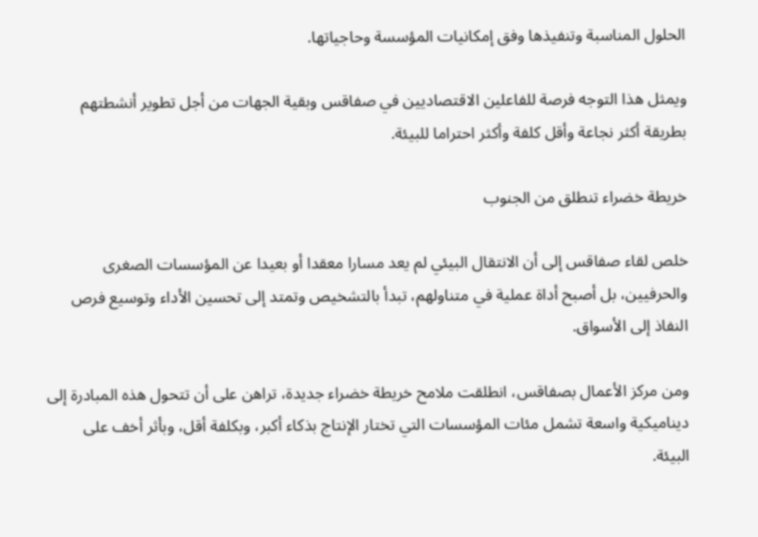الحلول المناسبة وتنفيذها وفق إمكانيات المؤسسة وحاجياتها.

ويمثل هذا التوجه فرصة للفاعلين الاقتصاديين في صفاقس وبقية الجهات من أجل تطوير أنشطتهم بطريقة أكثر نجاعة وأقل كلفة وأكثر احتراما للبيئة.

خريطة خضراء تنطلق من الجنوب

خلص لقاء صفاقس إلى أن الانتقال البيئي لم يعد مسارا معقدا أو بعيدا عن المؤسسات الصغرى والحرفيين، بل أصبح أداة عملية في متناولهم، تبدأ بالتشخيص وتمتد إلى تحسين الأداء وتوسيع فرص النفاذ إلى الأسواق.

ومن مركز الأعمال بصفاقس، انطلقت ملامح خريطة خضراء جديدة، تراهن على أن تتحول هذه المبادرة إلى ديناميكية واسعة تشمل مئات المؤسسات التي تختار الإنتاج بذكاء أكبر، وبكلفة أقل، وبأثر أخف على البيئة.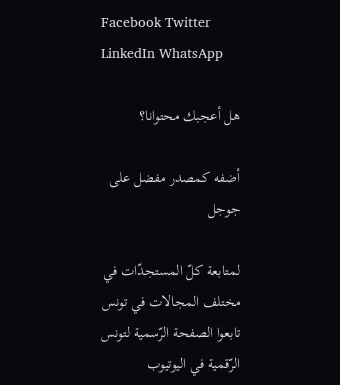Facebook Twitter LinkedIn WhatsApp

هل أعجبك محتوانا؟

أضفه كمصدر مفضل على جوجل

لمتابعة كلّ المستجدّات في مختلف المجالات في تونس
تابعوا الصفحة الرّسمية لتونس الرّقمية في اليوتيوب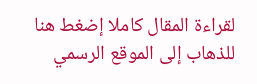لقراءة المقال كاملا إضغط هنا للذهاب إلى الموقع الرسمي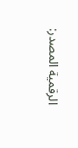الرقمية المصدر: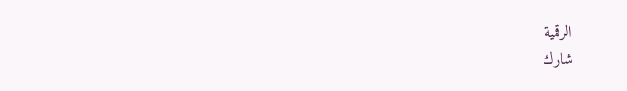الرقمية
شارك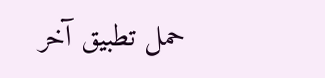حمل تطبيق آخر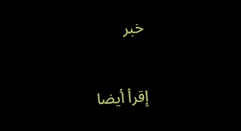خبر

إقرأ أيضا